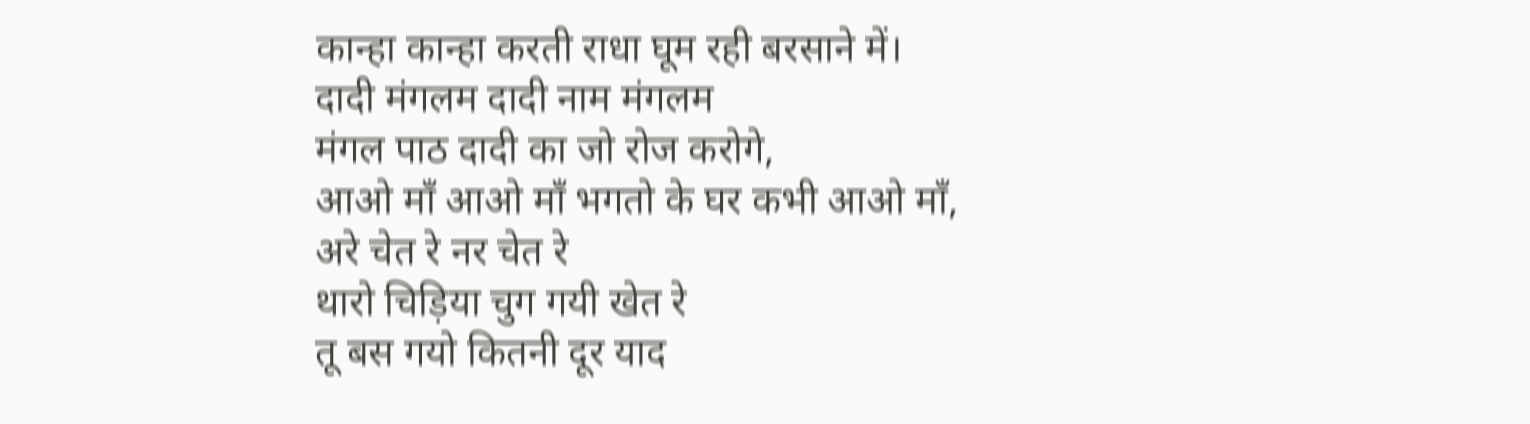कान्हा कान्हा करती राधा घूम रही बरसाने में।
दादी मंगलम दादी नाम मंगलम
मंगल पाठ दादी का जो रोज करोगे,
आओ माँ आओ माँ भगतो के घर कभी आओ माँ,
अरे चेत रे नर चेत रे
थारो चिड़िया चुग गयी खेत रे
तू बस गयो कितनी दूर याद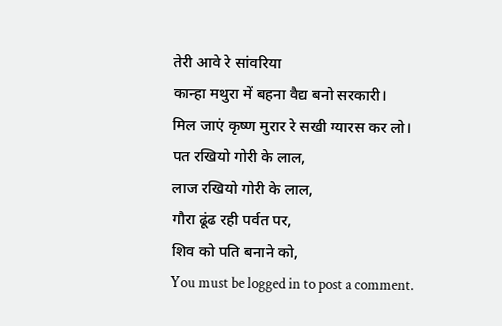तेरी आवे रे सांवरिया
कान्हा मथुरा में बहना वैद्य बनो सरकारी।
मिल जाएं कृष्ण मुरार रे सखी ग्यारस कर लो।
पत रखियो गोरी के लाल,
लाज रखियो गोरी के लाल,
गौरा ढूंढ रही पर्वत पर,
शिव को पति बनाने को,
You must be logged in to post a comment.